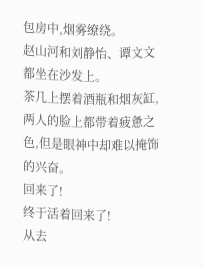包房中,烟雾缭绕。
赵山河和刘静怡、谭文文都坐在沙发上。
茶几上摆着酒瓶和烟灰缸,两人的脸上都带着疲惫之色,但是眼神中却难以掩饰的兴奋。
回来了!
终于活着回来了!
从去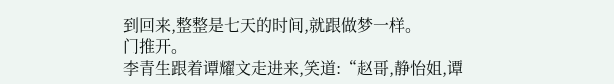到回来,整整是七天的时间,就跟做梦一样。
门推开。
李青生跟着谭耀文走进来,笑道:“赵哥,静怡姐,谭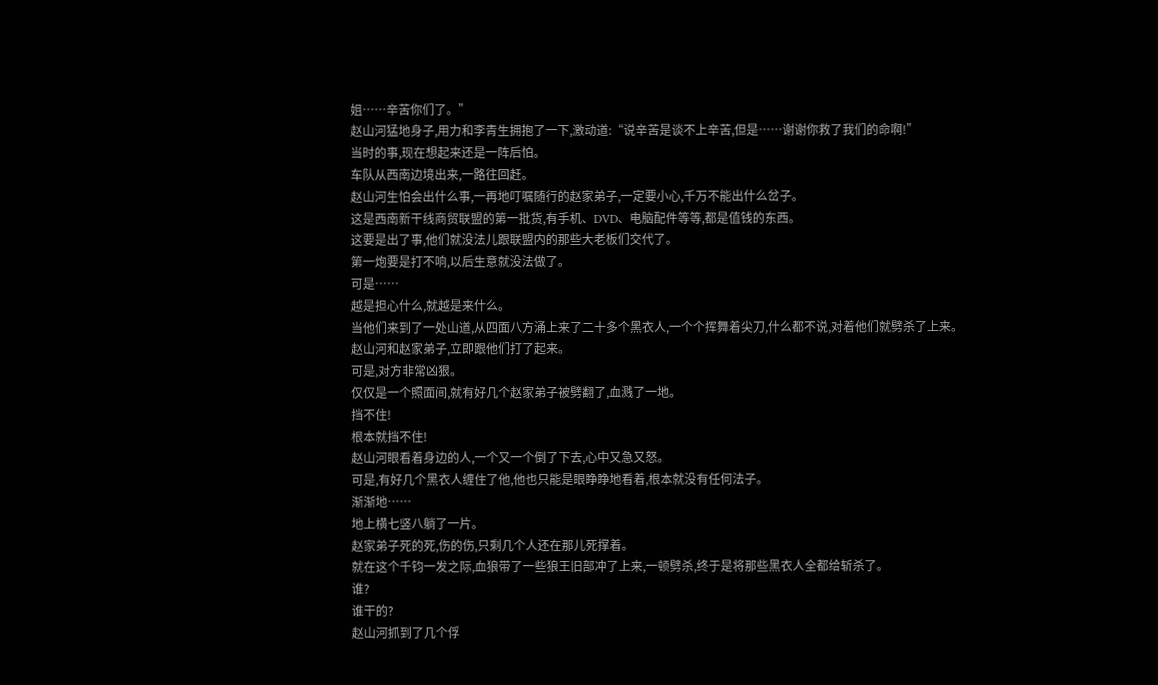姐……辛苦你们了。”
赵山河猛地身子,用力和李青生拥抱了一下,激动道:“说辛苦是谈不上辛苦,但是……谢谢你救了我们的命啊!”
当时的事,现在想起来还是一阵后怕。
车队从西南边境出来,一路往回赶。
赵山河生怕会出什么事,一再地叮嘱随行的赵家弟子,一定要小心,千万不能出什么岔子。
这是西南新干线商贸联盟的第一批货,有手机、DVD、电脑配件等等,都是值钱的东西。
这要是出了事,他们就没法儿跟联盟内的那些大老板们交代了。
第一炮要是打不响,以后生意就没法做了。
可是……
越是担心什么,就越是来什么。
当他们来到了一处山道,从四面八方涌上来了二十多个黑衣人,一个个挥舞着尖刀,什么都不说,对着他们就劈杀了上来。
赵山河和赵家弟子,立即跟他们打了起来。
可是,对方非常凶狠。
仅仅是一个照面间,就有好几个赵家弟子被劈翻了,血溅了一地。
挡不住!
根本就挡不住!
赵山河眼看着身边的人,一个又一个倒了下去,心中又急又怒。
可是,有好几个黑衣人缠住了他,他也只能是眼睁睁地看着,根本就没有任何法子。
渐渐地……
地上横七竖八躺了一片。
赵家弟子死的死,伤的伤,只剩几个人还在那儿死撑着。
就在这个千钧一发之际,血狼带了一些狼王旧部冲了上来,一顿劈杀,终于是将那些黑衣人全都给斩杀了。
谁?
谁干的?
赵山河抓到了几个俘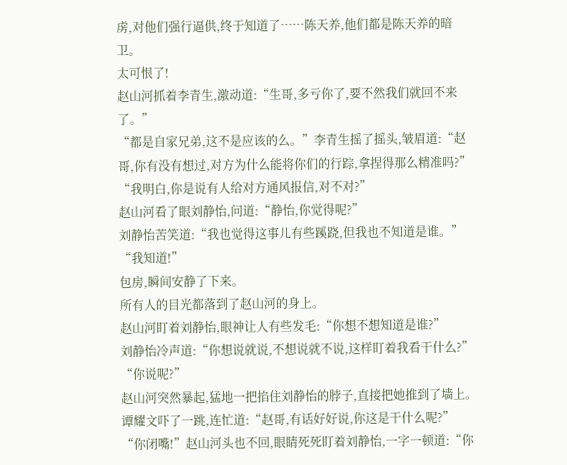虏,对他们强行逼供,终于知道了……陈天养,他们都是陈天养的暗卫。
太可恨了!
赵山河抓着李青生,激动道:“生哥,多亏你了,要不然我们就回不来了。”
“都是自家兄弟,这不是应该的么。”李青生摇了摇头,皱眉道:“赵哥,你有没有想过,对方为什么能将你们的行踪,拿捏得那么精准吗?”
“我明白,你是说有人给对方通风报信,对不对?”
赵山河看了眼刘静怡,问道:“静怡,你觉得呢?”
刘静怡苦笑道:“我也觉得这事儿有些蹊跷,但我也不知道是谁。”
“我知道!”
包房,瞬间安静了下来。
所有人的目光都落到了赵山河的身上。
赵山河盯着刘静怡,眼神让人有些发毛:“你想不想知道是谁?”
刘静怡冷声道:“你想说就说,不想说就不说,这样盯着我看干什么?”
“你说呢?”
赵山河突然暴起,猛地一把掐住刘静怡的脖子,直接把她推到了墙上。
谭耀文吓了一跳,连忙道:“赵哥,有话好好说,你这是干什么呢?”
“你闭嘴!”赵山河头也不回,眼睛死死盯着刘静怡,一字一顿道:“你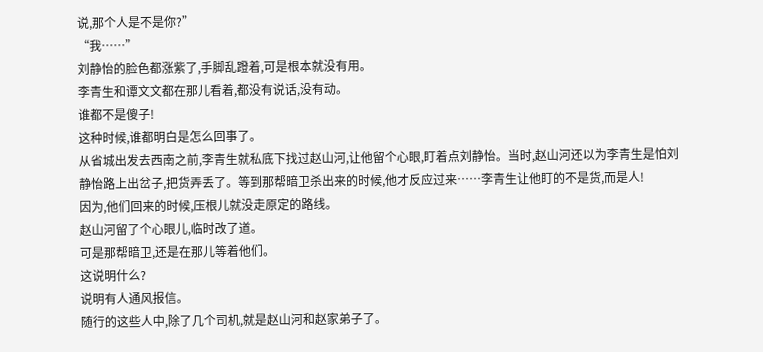说,那个人是不是你?”
“我……”
刘静怡的脸色都涨紫了,手脚乱蹬着,可是根本就没有用。
李青生和谭文文都在那儿看着,都没有说话,没有动。
谁都不是傻子!
这种时候,谁都明白是怎么回事了。
从省城出发去西南之前,李青生就私底下找过赵山河,让他留个心眼,盯着点刘静怡。当时,赵山河还以为李青生是怕刘静怡路上出岔子,把货弄丢了。等到那帮暗卫杀出来的时候,他才反应过来……李青生让他盯的不是货,而是人!
因为,他们回来的时候,压根儿就没走原定的路线。
赵山河留了个心眼儿,临时改了道。
可是那帮暗卫,还是在那儿等着他们。
这说明什么?
说明有人通风报信。
随行的这些人中,除了几个司机,就是赵山河和赵家弟子了。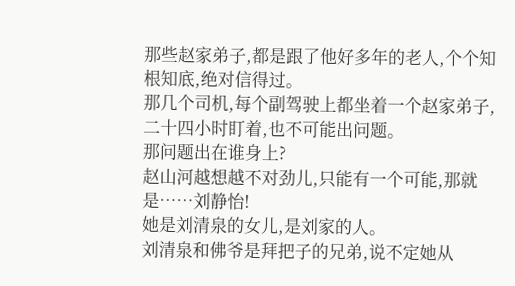那些赵家弟子,都是跟了他好多年的老人,个个知根知底,绝对信得过。
那几个司机,每个副驾驶上都坐着一个赵家弟子,二十四小时盯着,也不可能出问题。
那问题出在谁身上?
赵山河越想越不对劲儿,只能有一个可能,那就是……刘静怡!
她是刘清泉的女儿,是刘家的人。
刘清泉和佛爷是拜把子的兄弟,说不定她从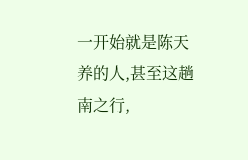一开始就是陈天养的人,甚至这趟南之行,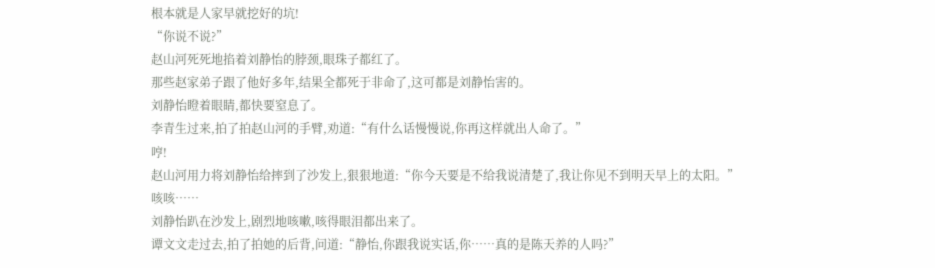根本就是人家早就挖好的坑!
“你说不说?”
赵山河死死地掐着刘静怡的脖颈,眼珠子都红了。
那些赵家弟子跟了他好多年,结果全都死于非命了,这可都是刘静怡害的。
刘静怡瞪着眼睛,都快要窒息了。
李青生过来,拍了拍赵山河的手臂,劝道:“有什么话慢慢说,你再这样就出人命了。”
哼!
赵山河用力将刘静怡给摔到了沙发上,狠狠地道:“你今天要是不给我说清楚了,我让你见不到明天早上的太阳。”
咳咳……
刘静怡趴在沙发上,剧烈地咳嗽,咳得眼泪都出来了。
谭文文走过去,拍了拍她的后背,问道:“静怡,你跟我说实话,你……真的是陈天养的人吗?”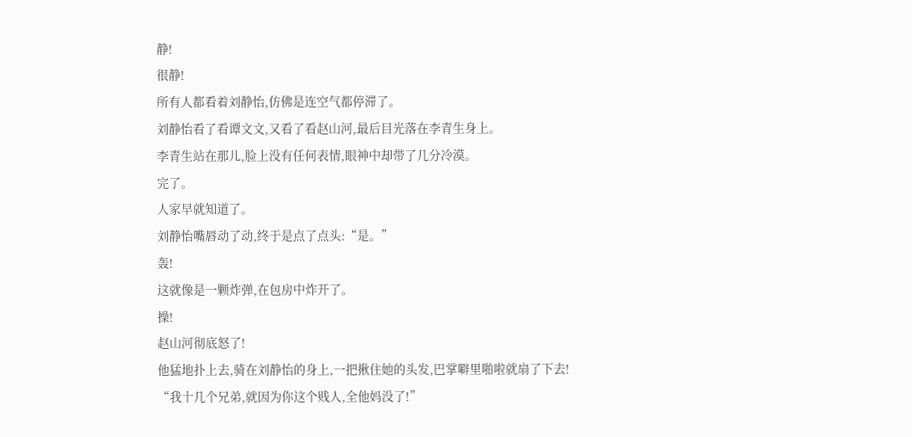静!
很静!
所有人都看着刘静怡,仿佛是连空气都停滞了。
刘静怡看了看谭文文,又看了看赵山河,最后目光落在李青生身上。
李青生站在那儿,脸上没有任何表情,眼神中却带了几分冷漠。
完了。
人家早就知道了。
刘静怡嘴唇动了动,终于是点了点头:“是。”
轰!
这就像是一颗炸弹,在包房中炸开了。
操!
赵山河彻底怒了!
他猛地扑上去,骑在刘静怡的身上,一把揪住她的头发,巴掌噼里啪啦就扇了下去!
“我十几个兄弟,就因为你这个贱人,全他妈没了!”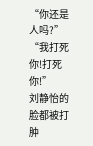“你还是人吗?”
“我打死你!打死你!”
刘静怡的脸都被打肿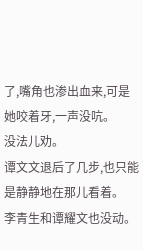了,嘴角也渗出血来,可是她咬着牙,一声没吭。
没法儿劝。
谭文文退后了几步,也只能是静静地在那儿看着。
李青生和谭耀文也没动。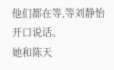他们都在等,等刘静怡开口说话。
她和陈天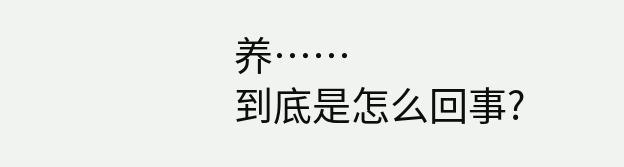养……
到底是怎么回事?